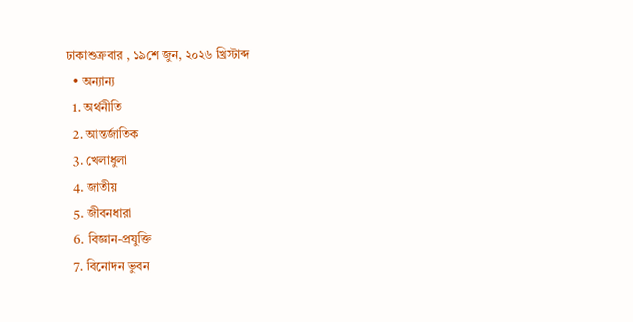ঢাকাশুক্রবার , ১৯শে জুন, ২০২৬ খ্রিস্টাব্দ
  • অন্যান্য
  1. অর্থনীতি
  2. আন্তর্জাতিক
  3. খেলাধুলা
  4. জাতীয়
  5. জীবনধারা
  6. বিজ্ঞান-প্রযুক্তি
  7. বিনোদন ভুবন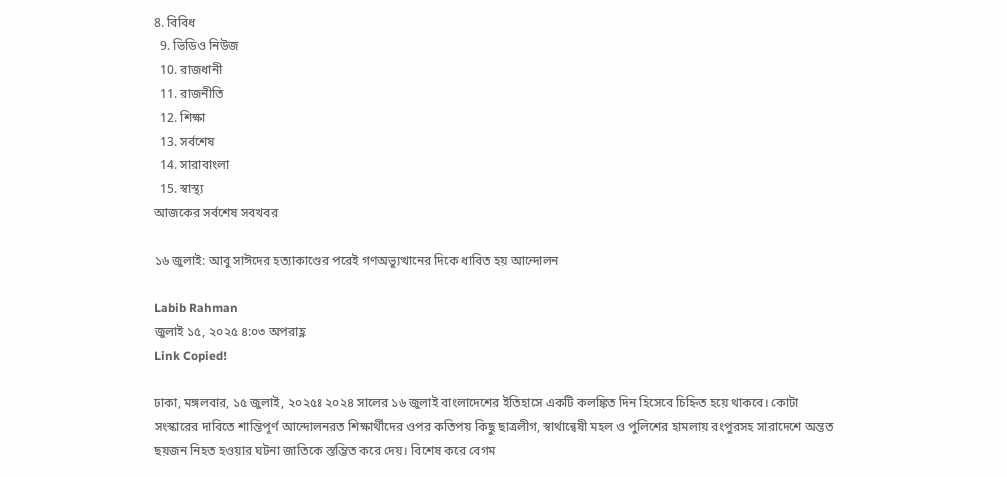8. বিবিধ
  9. ভিডিও নিউজ
  10. রাজধানী
  11. রাজনীতি
  12. শিক্ষা
  13. সর্বশেষ
  14. সারাবাংলা
  15. স্বাস্থ্য
আজকের সর্বশেষ সবখবর

১৬ জুলাই: আবু সাঈদের হত্যাকাণ্ডের পরেই গণঅভ্যুত্থানের দিকে ধাবিত হয় আন্দোলন

Labib Rahman
জুলাই ১৫, ২০২৫ ৪:০৩ অপরাহ্ণ
Link Copied!

ঢাকা, মঙ্গলবার, ১৫ জুলাই, ২০২৫ঃ ২০২৪ সালের ১৬ জুলাই বাংলাদেশের ইতিহাসে একটি কলঙ্কিত দিন হিসেবে চিহ্নিত হয়ে থাকবে। কোটা সংস্কারের দাবিতে শান্তিপূর্ণ আন্দোলনরত শিক্ষার্থীদের ওপর কতিপয় কিছু ছাত্রলীগ, স্বার্থান্বেষী মহল ও পুলিশের হামলায় রংপুরসহ সারাদেশে অন্তত ছয়জন নিহত হওয়ার ঘটনা জাতিকে স্তম্ভিত করে দেয়। বিশেষ করে বেগম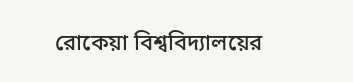রোকেয়া বিশ্ববিদ্যালয়ের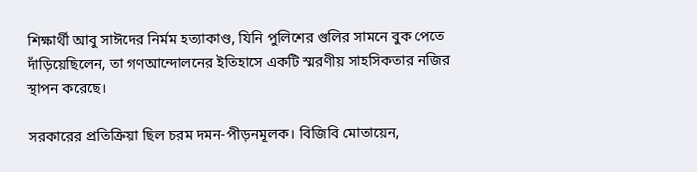শিক্ষার্থী আবু সাঈদের নির্মম হত্যাকাণ্ড, যিনি পুলিশের গুলির সামনে বুক পেতে দাঁড়িয়েছিলেন, তা গণআন্দোলনের ইতিহাসে একটি স্মরণীয় সাহসিকতার নজির স্থাপন করেছে।

সরকারের প্রতিক্রিয়া ছিল চরম দমন-পীড়নমূলক। বিজিবি মোতায়েন,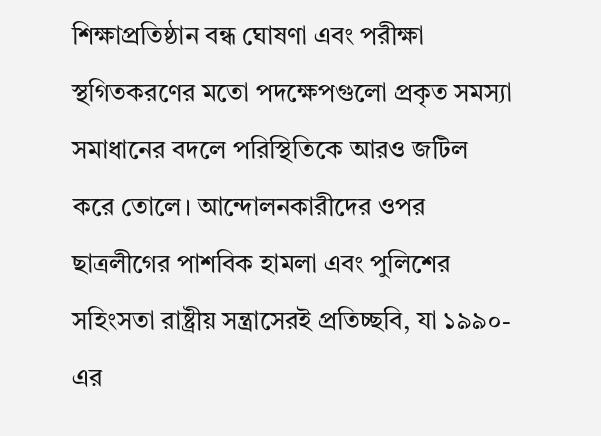শিক্ষাপ্রতিষ্ঠান বন্ধ ঘোষণা এবং পরীক্ষা স্থগিতকরণের মতো পদক্ষেপগুলো প্রকৃত সমস্যা সমাধানের বদলে পরিস্থিতিকে আরও জটিল করে তোলে। আন্দোলনকারীদের ওপর ছাত্রলীগের পাশবিক হামলা এবং পুলিশের সহিংসতা রাষ্ট্রীয় সন্ত্রাসেরই প্রতিচ্ছবি, যা ১৯৯০-এর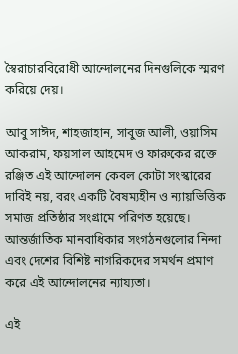স্বৈরাচারবিরোধী আন্দোলনের দিনগুলিকে স্মরণ করিয়ে দেয়।

আবু সাঈদ, শাহজাহান, সাবুজ আলী, ওয়াসিম আকরাম, ফয়সাল আহমেদ ও ফারুকের রক্তে রঞ্জিত এই আন্দোলন কেবল কোটা সংস্কারের দাবিই নয়, বরং একটি বৈষম্যহীন ও ন্যায়ভিত্তিক সমাজ প্রতিষ্ঠার সংগ্রামে পরিণত হয়েছে। আন্তর্জাতিক মানবাধিকার সংগঠনগুলোর নিন্দা এবং দেশের বিশিষ্ট নাগরিকদের সমর্থন প্রমাণ করে এই আন্দোলনের ন্যায্যতা।

এই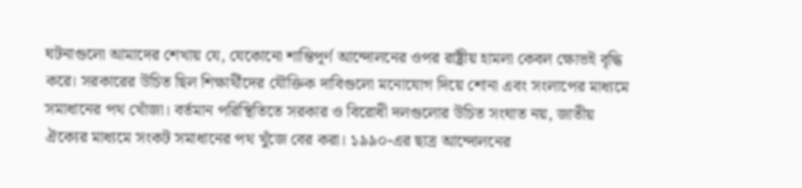ঘটনাগুলো আমাদের শেখায় যে, যেকোনো শান্তিপূর্ণ আন্দোলনের ওপর রাষ্ট্রীয় হামলা কেবল ক্ষোভই বৃদ্ধি করে। সরকারের উচিত ছিল শিক্ষার্থীদের যৌক্তিক দাবিগুলো মনোযোগ দিয়ে শোনা এবং সংলাপের মাধ্যমে সমাধানের পথ খোঁজা। বর্তমান পরিস্থিতিতে সরকার ও বিরোধী দলগুলোর উচিত সংঘাত নয়, জাতীয় ঐক্যের মাধ্যমে সংকট সমাধানের পথ খুঁজে বের করা। ১৯৯০-এর ছাত্র আন্দোলনের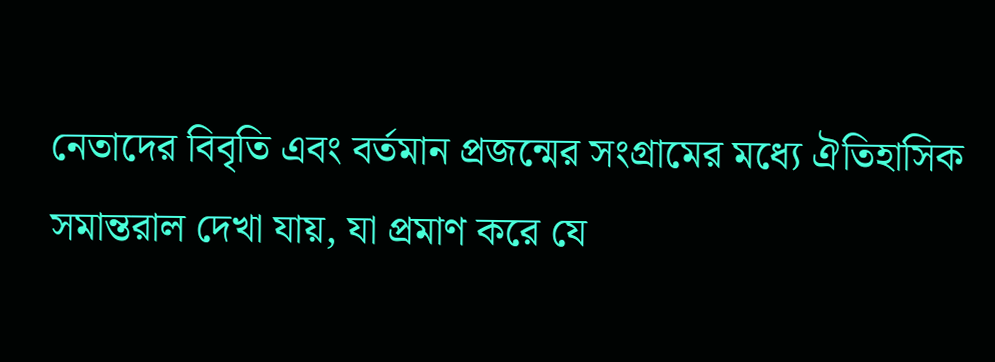নেতাদের বিবৃতি এবং বর্তমান প্রজন্মের সংগ্রামের মধ্যে ঐতিহাসিক সমান্তরাল দেখা যায়, যা প্রমাণ করে যে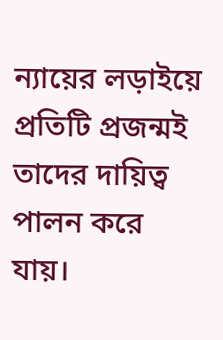ন্যায়ের লড়াইয়ে প্রতিটি প্রজন্মই তাদের দায়িত্ব পালন করে যায়।